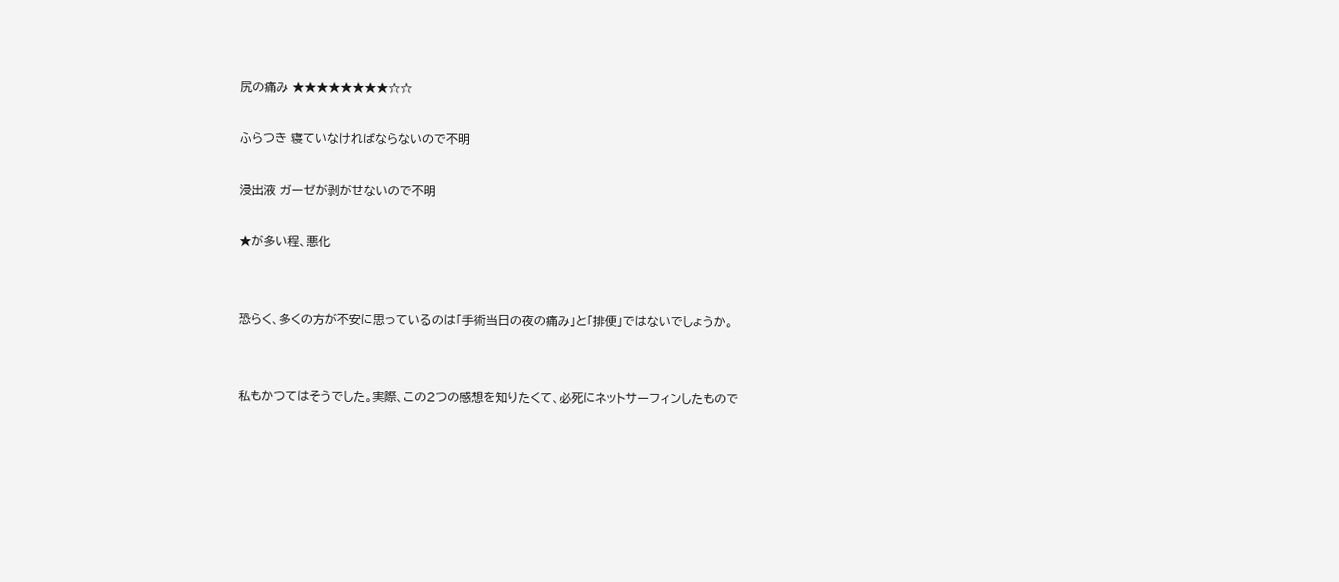尻の痛み ★★★★★★★★☆☆

ふらつき 寝ていなければならないので不明

浸出液 ガーゼが剥がせないので不明

★が多い程、悪化


恐らく、多くの方が不安に思っているのは「手術当日の夜の痛み」と「排便」ではないでしょうか。


私もかつてはそうでした。実際、この2つの感想を知りたくて、必死にネットサーフィンしたもので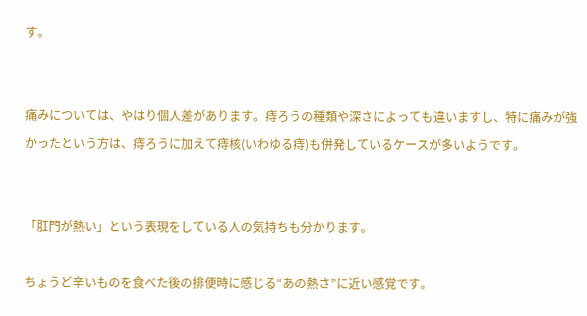す。


痛みについては、やはり個人差があります。痔ろうの種類や深さによっても違いますし、特に痛みが強かったという方は、痔ろうに加えて痔核(いわゆる痔)も併発しているケースが多いようです。


「肛門が熱い」という表現をしている人の気持ちも分かります。

ちょうど辛いものを食べた後の排便時に感じる“あの熱さ”に近い感覚です。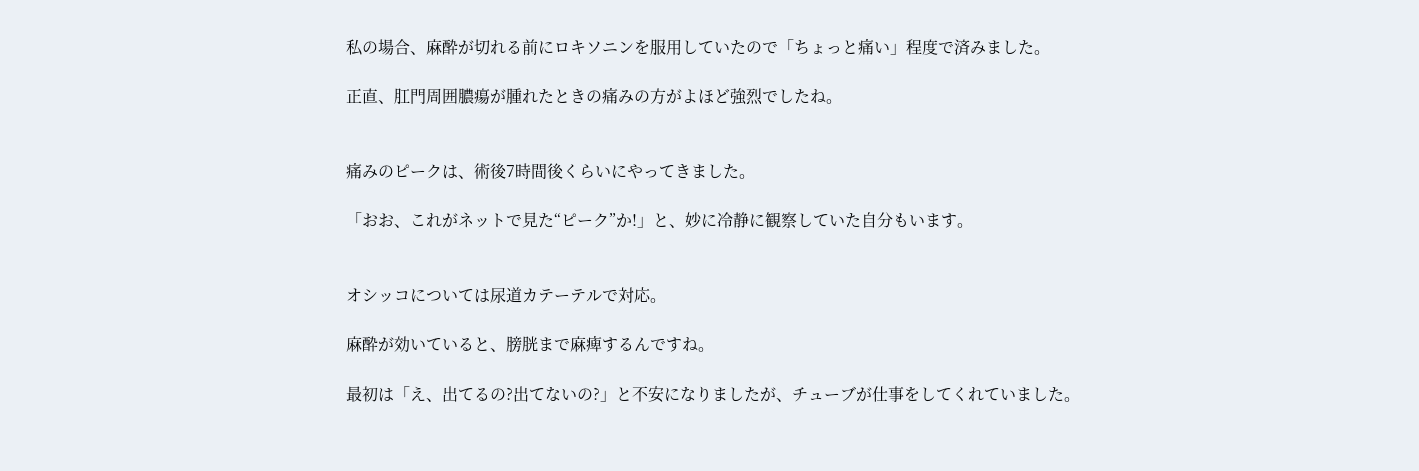私の場合、麻酔が切れる前にロキソニンを服用していたので「ちょっと痛い」程度で済みました。

正直、肛門周囲膿瘍が腫れたときの痛みの方がよほど強烈でしたね。


痛みのピークは、術後7時間後くらいにやってきました。

「おお、これがネットで見た“ピーク”か!」と、妙に冷静に観察していた自分もいます。


オシッコについては尿道カテーテルで対応。

麻酔が効いていると、膀胱まで麻痺するんですね。

最初は「え、出てるの?出てないの?」と不安になりましたが、チューブが仕事をしてくれていました。